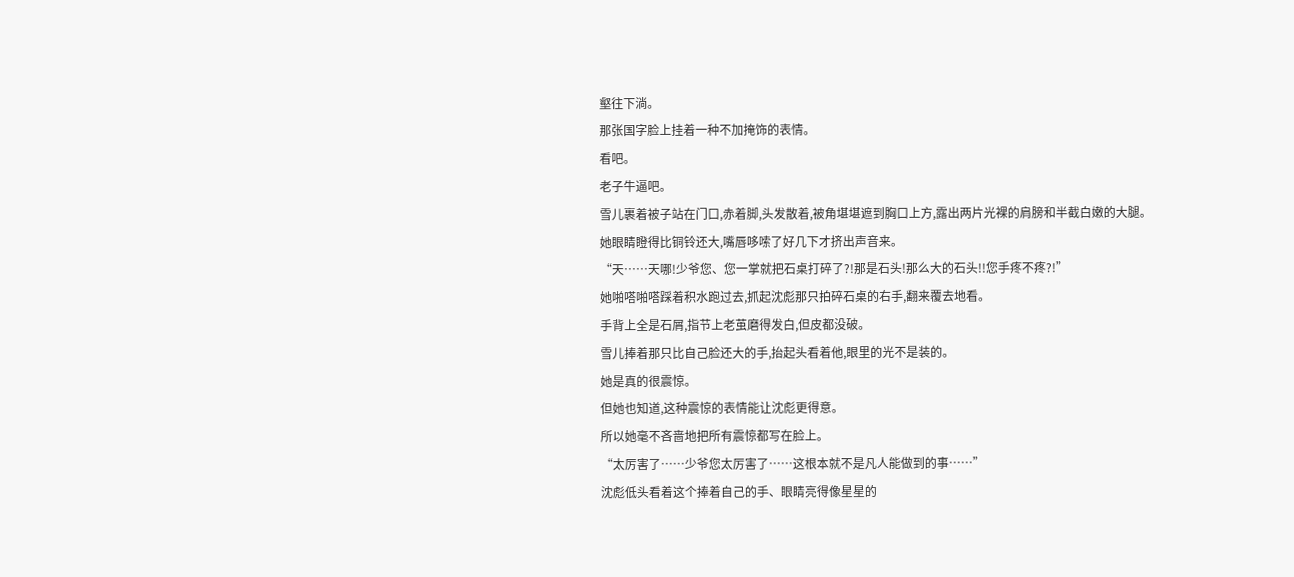壑往下淌。
那张国字脸上挂着一种不加掩饰的表情。
看吧。
老子牛逼吧。
雪儿裹着被子站在门口,赤着脚,头发散着,被角堪堪遮到胸口上方,露出两片光裸的肩膀和半截白嫩的大腿。
她眼睛瞪得比铜铃还大,嘴唇哆嗦了好几下才挤出声音来。
“天……天哪!少爷您、您一掌就把石桌打碎了?!那是石头!那么大的石头!!您手疼不疼?!”
她啪嗒啪嗒踩着积水跑过去,抓起沈彪那只拍碎石桌的右手,翻来覆去地看。
手背上全是石屑,指节上老茧磨得发白,但皮都没破。
雪儿捧着那只比自己脸还大的手,抬起头看着他,眼里的光不是装的。
她是真的很震惊。
但她也知道,这种震惊的表情能让沈彪更得意。
所以她毫不吝啬地把所有震惊都写在脸上。
“太厉害了……少爷您太厉害了……这根本就不是凡人能做到的事……”
沈彪低头看着这个捧着自己的手、眼睛亮得像星星的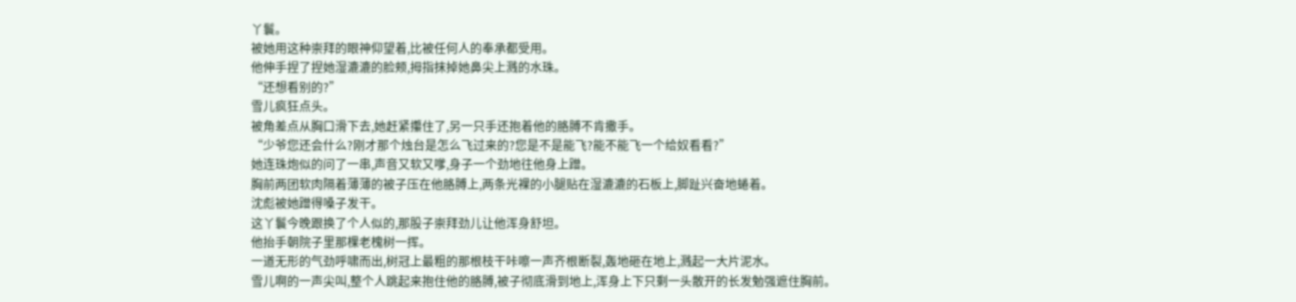丫鬟。
被她用这种崇拜的眼神仰望着,比被任何人的奉承都受用。
他伸手捏了捏她湿漉漉的脸颊,拇指抹掉她鼻尖上溅的水珠。
“还想看别的?”
雪儿疯狂点头。
被角差点从胸口滑下去,她赶紧攥住了,另一只手还抱着他的胳膊不肯撒手。
“少爷您还会什么?刚才那个烛台是怎么飞过来的?您是不是能飞?能不能飞一个给奴看看?”
她连珠炮似的问了一串,声音又软又嗲,身子一个劲地往他身上蹭。
胸前两团软肉隔着薄薄的被子压在他胳膊上,两条光裸的小腿贴在湿漉漉的石板上,脚趾兴奋地蜷着。
沈彪被她蹭得嗓子发干。
这丫鬟今晚跟换了个人似的,那股子崇拜劲儿让他浑身舒坦。
他抬手朝院子里那棵老槐树一挥。
一道无形的气劲呼啸而出,树冠上最粗的那根枝干咔嚓一声齐根断裂,轰地砸在地上,溅起一大片泥水。
雪儿啊的一声尖叫,整个人跳起来抱住他的胳膊,被子彻底滑到地上,浑身上下只剩一头散开的长发勉强遮住胸前。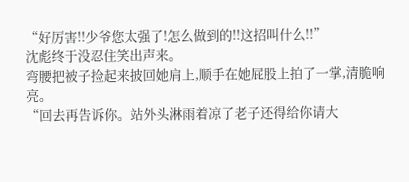“好厉害!!少爷您太强了!怎么做到的!!这招叫什么!!”
沈彪终于没忍住笑出声来。
弯腰把被子捡起来披回她肩上,顺手在她屁股上拍了一掌,清脆响亮。
“回去再告诉你。站外头淋雨着凉了老子还得给你请大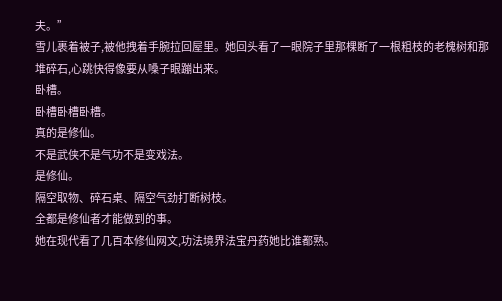夫。”
雪儿裹着被子,被他拽着手腕拉回屋里。她回头看了一眼院子里那棵断了一根粗枝的老槐树和那堆碎石,心跳快得像要从嗓子眼蹦出来。
卧槽。
卧槽卧槽卧槽。
真的是修仙。
不是武侠不是气功不是变戏法。
是修仙。
隔空取物、碎石桌、隔空气劲打断树枝。
全都是修仙者才能做到的事。
她在现代看了几百本修仙网文,功法境界法宝丹药她比谁都熟。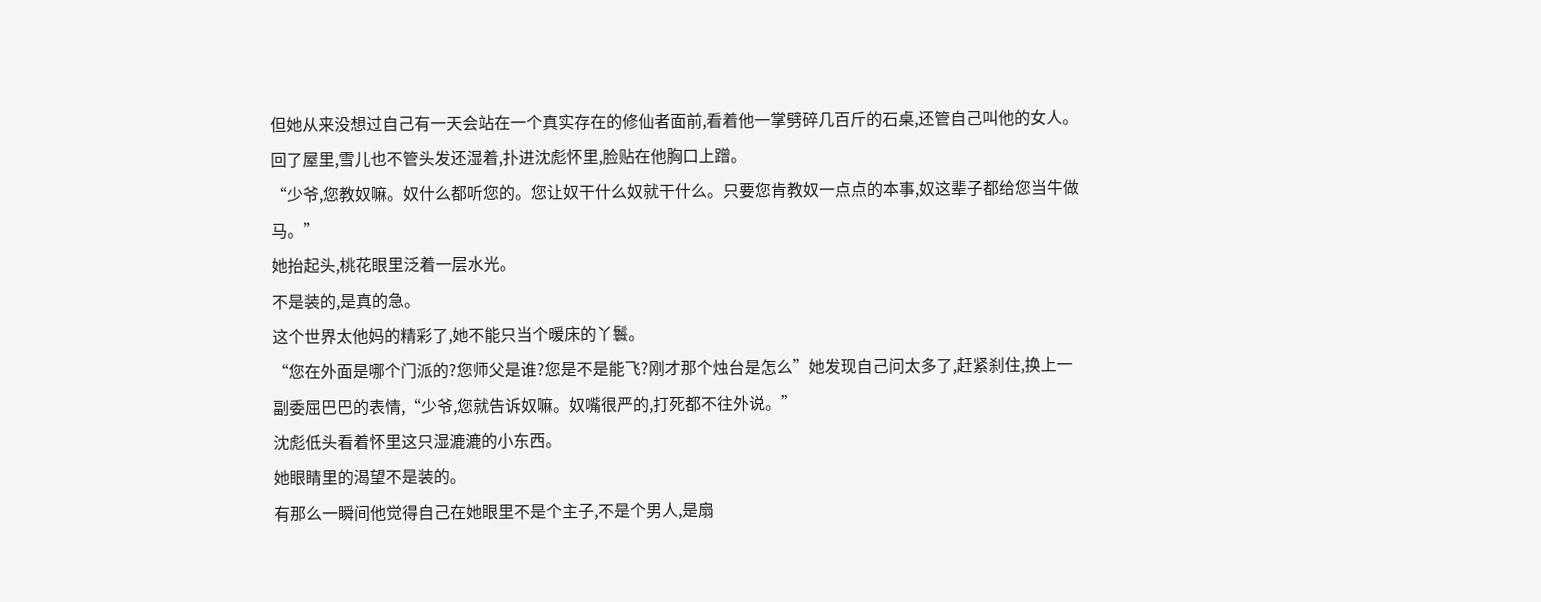但她从来没想过自己有一天会站在一个真实存在的修仙者面前,看着他一掌劈碎几百斤的石桌,还管自己叫他的女人。
回了屋里,雪儿也不管头发还湿着,扑进沈彪怀里,脸贴在他胸口上蹭。
“少爷,您教奴嘛。奴什么都听您的。您让奴干什么奴就干什么。只要您肯教奴一点点的本事,奴这辈子都给您当牛做马。”
她抬起头,桃花眼里泛着一层水光。
不是装的,是真的急。
这个世界太他妈的精彩了,她不能只当个暖床的丫鬟。
“您在外面是哪个门派的?您师父是谁?您是不是能飞?刚才那个烛台是怎么”她发现自己问太多了,赶紧刹住,换上一副委屈巴巴的表情,“少爷,您就告诉奴嘛。奴嘴很严的,打死都不往外说。”
沈彪低头看着怀里这只湿漉漉的小东西。
她眼睛里的渴望不是装的。
有那么一瞬间他觉得自己在她眼里不是个主子,不是个男人,是扇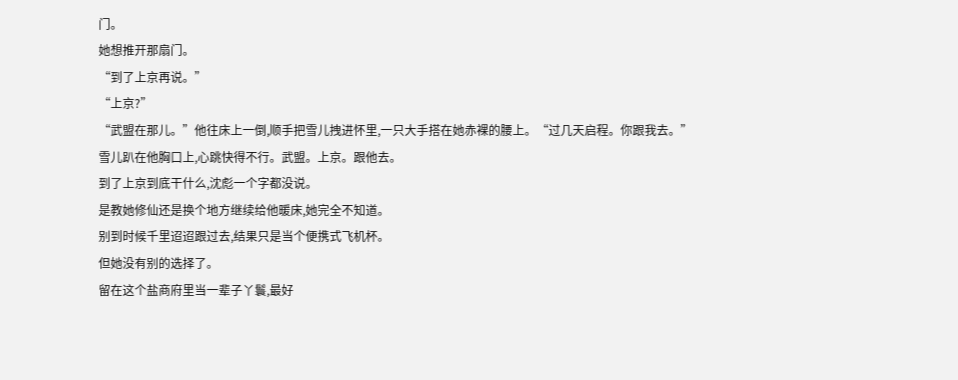门。
她想推开那扇门。
“到了上京再说。”
“上京?”
“武盟在那儿。”他往床上一倒,顺手把雪儿拽进怀里,一只大手搭在她赤裸的腰上。“过几天启程。你跟我去。”
雪儿趴在他胸口上,心跳快得不行。武盟。上京。跟他去。
到了上京到底干什么,沈彪一个字都没说。
是教她修仙还是换个地方继续给他暖床,她完全不知道。
别到时候千里迢迢跟过去,结果只是当个便携式飞机杯。
但她没有别的选择了。
留在这个盐商府里当一辈子丫鬟,最好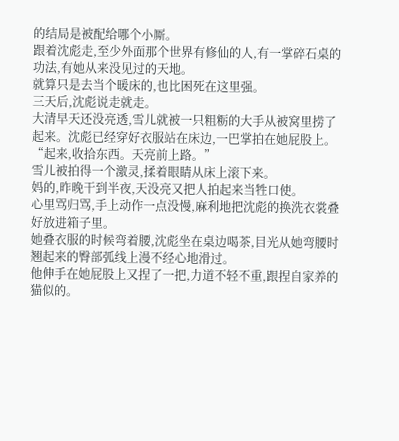的结局是被配给哪个小厮。
跟着沈彪走,至少外面那个世界有修仙的人,有一掌碎石桌的功法,有她从来没见过的天地。
就算只是去当个暖床的,也比困死在这里强。
三天后,沈彪说走就走。
大清早天还没亮透,雪儿就被一只粗粝的大手从被窝里捞了起来。沈彪已经穿好衣服站在床边,一巴掌拍在她屁股上。
“起来,收拾东西。天亮前上路。”
雪儿被拍得一个激灵,揉着眼睛从床上滚下来。
妈的,昨晚干到半夜,天没亮又把人拍起来当牲口使。
心里骂归骂,手上动作一点没慢,麻利地把沈彪的换洗衣裳叠好放进箱子里。
她叠衣服的时候弯着腰,沈彪坐在桌边喝茶,目光从她弯腰时翘起来的臀部弧线上漫不经心地滑过。
他伸手在她屁股上又捏了一把,力道不轻不重,跟捏自家养的猫似的。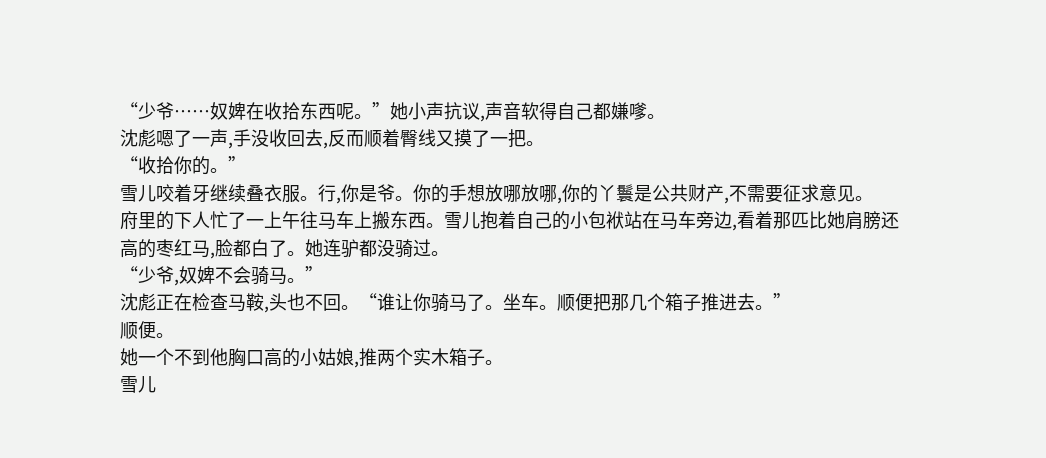“少爷……奴婢在收拾东西呢。”她小声抗议,声音软得自己都嫌嗲。
沈彪嗯了一声,手没收回去,反而顺着臀线又摸了一把。
“收拾你的。”
雪儿咬着牙继续叠衣服。行,你是爷。你的手想放哪放哪,你的丫鬟是公共财产,不需要征求意见。
府里的下人忙了一上午往马车上搬东西。雪儿抱着自己的小包袱站在马车旁边,看着那匹比她肩膀还高的枣红马,脸都白了。她连驴都没骑过。
“少爷,奴婢不会骑马。”
沈彪正在检查马鞍,头也不回。“谁让你骑马了。坐车。顺便把那几个箱子推进去。”
顺便。
她一个不到他胸口高的小姑娘,推两个实木箱子。
雪儿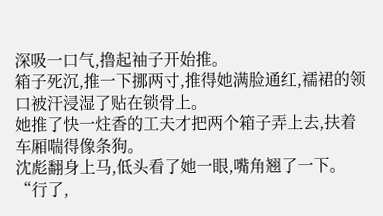深吸一口气,撸起袖子开始推。
箱子死沉,推一下挪两寸,推得她满脸通红,襦裙的领口被汗浸湿了贴在锁骨上。
她推了快一炷香的工夫才把两个箱子弄上去,扶着车厢喘得像条狗。
沈彪翻身上马,低头看了她一眼,嘴角翘了一下。
“行了,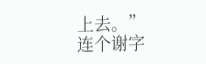上去。”
连个谢字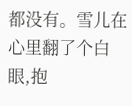都没有。雪儿在心里翻了个白眼,抱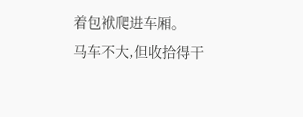着包袱爬进车厢。
马车不大,但收拾得干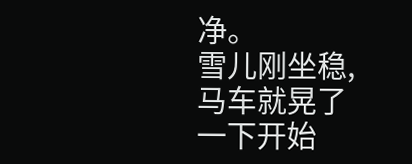净。
雪儿刚坐稳,马车就晃了一下开始